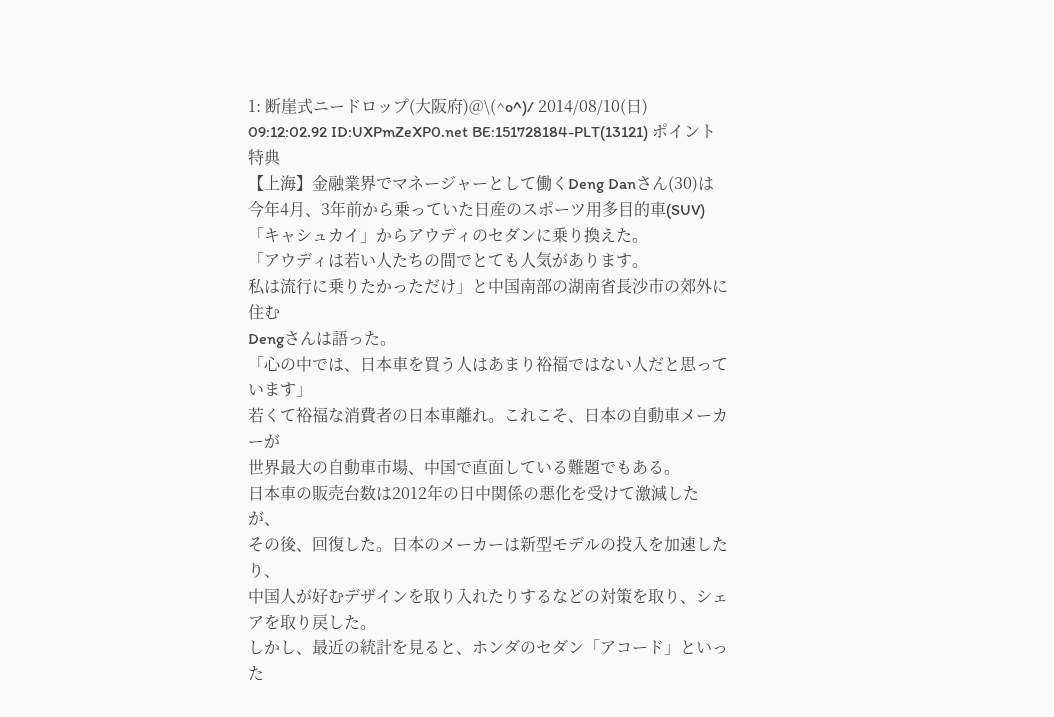1: 断崖式ニードロップ(大阪府)@\(^o^)/ 2014/08/10(日) 09:12:02.92 ID:UXPmZeXP0.net BE:151728184-PLT(13121) ポイント特典
【上海】金融業界でマネージャーとして働くDeng Danさん(30)は
今年4月、3年前から乗っていた日産のスポーツ用多目的車(SUV)
「キャシュカイ」からアウディのセダンに乗り換えた。
「アウディは若い人たちの間でとても人気があります。
私は流行に乗りたかっただけ」と中国南部の湖南省長沙市の郊外に住む
Dengさんは語った。
「心の中では、日本車を買う人はあまり裕福ではない人だと思っています」
若くて裕福な消費者の日本車離れ。これこそ、日本の自動車メーカーが
世界最大の自動車市場、中国で直面している難題でもある。
日本車の販売台数は2012年の日中関係の悪化を受けて激減したが、
その後、回復した。日本のメーカーは新型モデルの投入を加速したり、
中国人が好むデザインを取り入れたりするなどの対策を取り、シェアを取り戻した。
しかし、最近の統計を見ると、ホンダのセダン「アコード」といった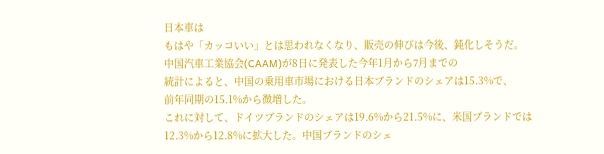日本車は
もはや「カッコいい」とは思われなくなり、販売の伸びは今後、鈍化しそうだ。
中国汽車工業協会(CAAM)が8日に発表した今年1月から7月までの
統計によると、中国の乗用車市場における日本ブランドのシェアは15.3%で、
前年同期の15.1%から微増した。
これに対して、ドイツブランドのシェアは19.6%から21.5%に、米国ブランドでは
12.3%から12.8%に拡大した。中国ブランドのシェ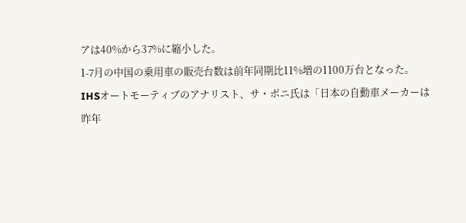アは40%から37%に縮小した。
1-7月の中国の乗用車の販売台数は前年同期比11%増の1100万台となった。
IHSオートモーティブのアナリスト、サ・ボニ氏は「日本の自動車メーカーは
昨年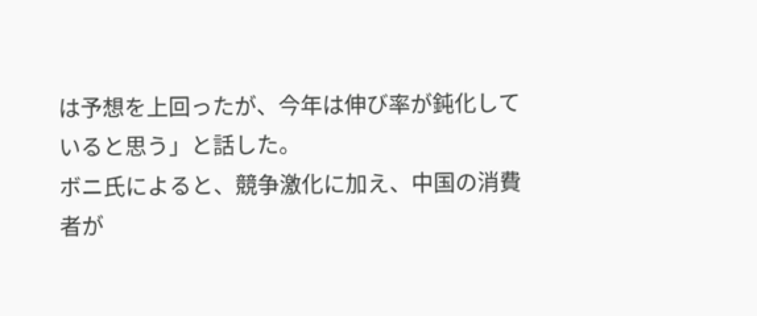は予想を上回ったが、今年は伸び率が鈍化していると思う」と話した。
ボニ氏によると、競争激化に加え、中国の消費者が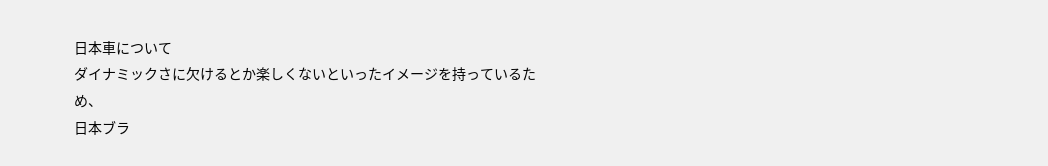日本車について
ダイナミックさに欠けるとか楽しくないといったイメージを持っているため、
日本ブラ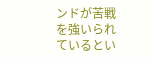ンドが苦戦を強いられているとい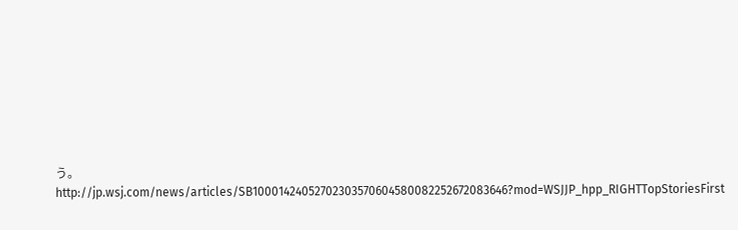う。
http://jp.wsj.com/news/articles/SB10001424052702303570604580082252672083646?mod=WSJJP_hpp_RIGHTTopStoriesFirst